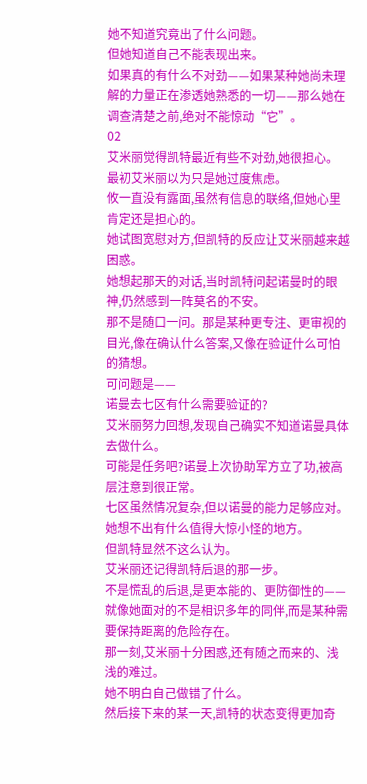她不知道究竟出了什么问题。
但她知道自己不能表现出来。
如果真的有什么不对劲——如果某种她尚未理解的力量正在渗透她熟悉的一切——那么她在调查清楚之前,绝对不能惊动“它”。
02
艾米丽觉得凯特最近有些不对劲,她很担心。
最初艾米丽以为只是她过度焦虑。
攸一直没有露面,虽然有信息的联络,但她心里肯定还是担心的。
她试图宽慰对方,但凯特的反应让艾米丽越来越困惑。
她想起那天的对话,当时凯特问起诺曼时的眼神,仍然感到一阵莫名的不安。
那不是随口一问。那是某种更专注、更审视的目光,像在确认什么答案,又像在验证什么可怕的猜想。
可问题是——
诺曼去七区有什么需要验证的?
艾米丽努力回想,发现自己确实不知道诺曼具体去做什么。
可能是任务吧?诺曼上次协助军方立了功,被高层注意到很正常。
七区虽然情况复杂,但以诺曼的能力足够应对。
她想不出有什么值得大惊小怪的地方。
但凯特显然不这么认为。
艾米丽还记得凯特后退的那一步。
不是慌乱的后退,是更本能的、更防御性的——就像她面对的不是相识多年的同伴,而是某种需要保持距离的危险存在。
那一刻,艾米丽十分困惑,还有随之而来的、浅浅的难过。
她不明白自己做错了什么。
然后接下来的某一天,凯特的状态变得更加奇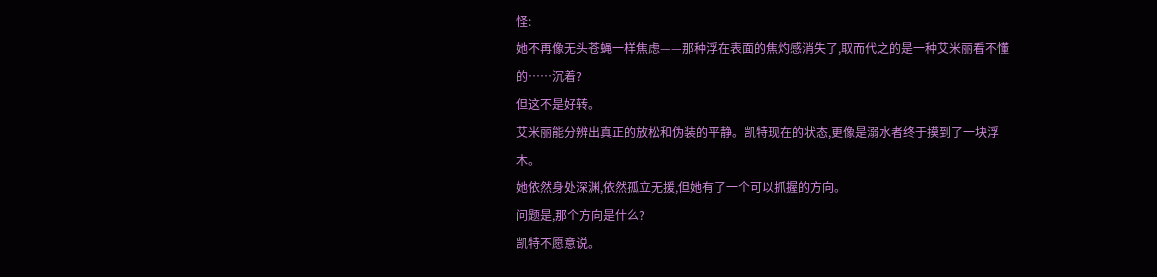怪:
她不再像无头苍蝇一样焦虑——那种浮在表面的焦灼感消失了,取而代之的是一种艾米丽看不懂的……沉着?
但这不是好转。
艾米丽能分辨出真正的放松和伪装的平静。凯特现在的状态,更像是溺水者终于摸到了一块浮木。
她依然身处深渊,依然孤立无援,但她有了一个可以抓握的方向。
问题是,那个方向是什么?
凯特不愿意说。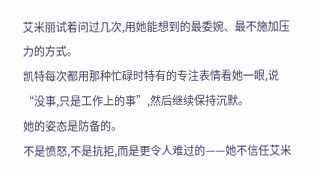艾米丽试着问过几次,用她能想到的最委婉、最不施加压力的方式。
凯特每次都用那种忙碌时特有的专注表情看她一眼,说“没事,只是工作上的事”,然后继续保持沉默。
她的姿态是防备的。
不是愤怒,不是抗拒,而是更令人难过的——她不信任艾米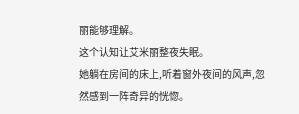丽能够理解。
这个认知让艾米丽整夜失眠。
她躺在房间的床上,听着窗外夜间的风声,忽然感到一阵奇异的恍惚。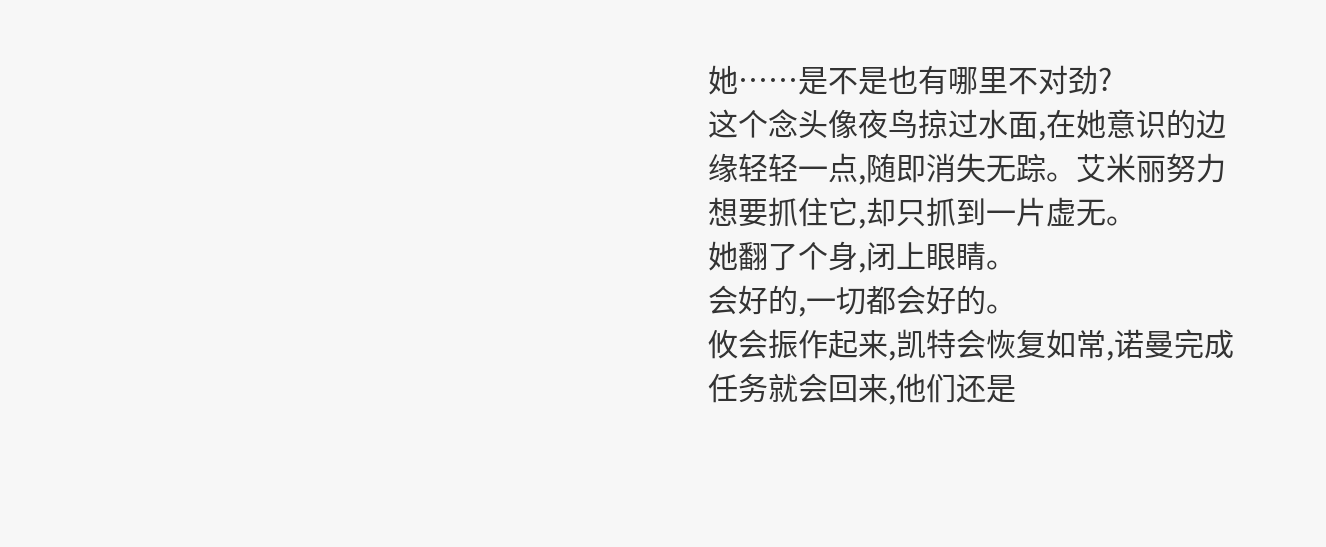她……是不是也有哪里不对劲?
这个念头像夜鸟掠过水面,在她意识的边缘轻轻一点,随即消失无踪。艾米丽努力想要抓住它,却只抓到一片虚无。
她翻了个身,闭上眼睛。
会好的,一切都会好的。
攸会振作起来,凯特会恢复如常,诺曼完成任务就会回来,他们还是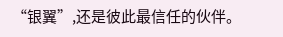“银翼”,还是彼此最信任的伙伴。